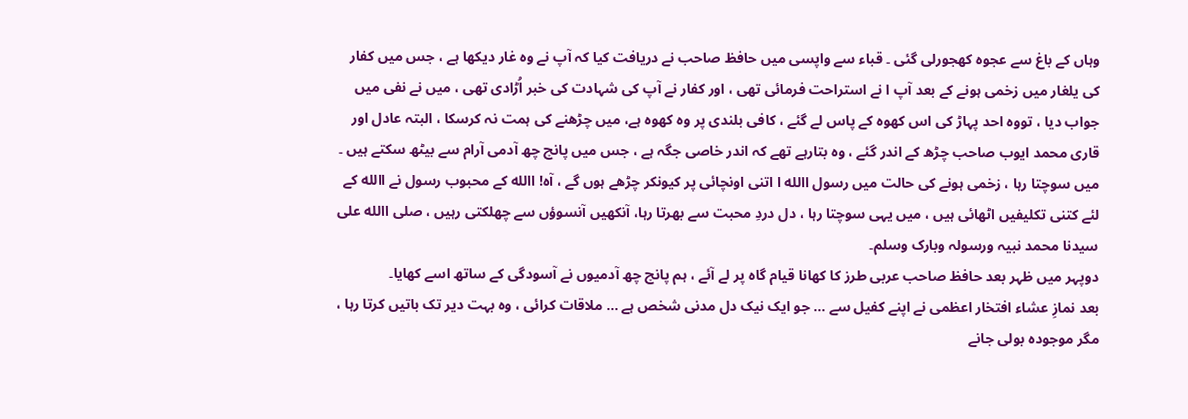وہاں کے باغ سے عجوہ کھجورلی گئی ۔ قباء سے واپسی میں حافظ صاحب نے دریافت کیا کہ آپ نے وہ غار دیکھا ہے ، جس میں کفار کی یلغار میں زخمی ہونے کے بعد آپ ا نے استراحت فرمائی تھی ، اور کفار نے آپ کی شہادت کی خبر اُڑادی تھی ، میں نے نفی میں جواب دیا ، تووہ احد پہاڑ کی اس کھوہ کے پاس لے گئے ، کافی بلندی پر وہ کھوہ ہے، میں چڑھنے کی ہمت نہ کرسکا ، البتہ عادل اور قاری محمد ایوب صاحب چڑھ کے اندر گئے ، وہ بتارہے تھے کہ اندر خاصی جگہ ہے ، جس میں پانچ چھ آدمی آرام سے بیٹھ سکتے ہیں ۔ میں سوچتا رہا ، زخمی ہونے کی حالت میں رسول االله ا اتنی اونچائی پر کیونکر چڑھے ہوں گے ، آہ! االله کے محبوب رسول نے االله کے لئے کتنی تکلیفیں اٹھائی ہیں ، میں یہی سوچتا رہا ، دل دردِ محبت سے بھرتا رہا، آنکھیں آنسوؤں سے چھلکتی رہیں ، صلی االله علی سیدنا محمد نبیہ ورسولہ وبارک وسلم۔
دوپہر میں ظہر بعد حافظ صاحب عربی طرز کا کھانا قیام گاہ پر لے آئے ، ہم پانچ چھ آدمیوں نے آسودگی کے ساتھ اسے کھایا۔
بعد نمازِ عشاء افتخار اعظمی نے اپنے کفیل سے … جو ایک نیک دل مدنی شخص ہے … ملاقات کرائی ، وہ بہت دیر تک باتیں کرتا رہا ، مگر موجودہ بولی جانے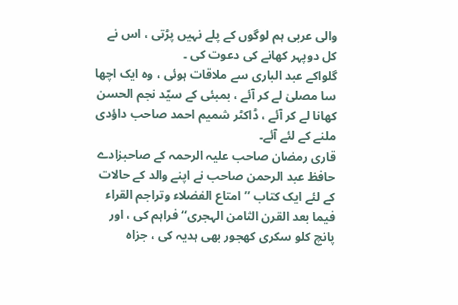والی عربی ہم لوگوں کے پلے نہیں پڑتی ، اس نے کل دوپہر کھانے کی دعوت کی ۔
گلواکے عبد الباری سے ملاقات ہوئی ، وہ ایک اچھا سا مصلیٰ لے کر آئے ، بمبئی کے سیّد نجم الحسن کھانا لے کر آئے ، ڈاکٹر شمیم احمد صاحب داؤدی ملنے کے لئے آئے۔
قاری رمضان صاحب علیہ الرحمہ کے صاحبزادے حافظ عبد الرحمن صاحب نے اپنے والد کے حالات کے لئے ایک کتاب ’’ امتاع الفضلاء وتراجم القراء فیما بعد القرن الثامن الہجری‘‘ فراہم کی ، اور پانچ کلو سکری کھجور بھی ہدیہ کی ، جزاہ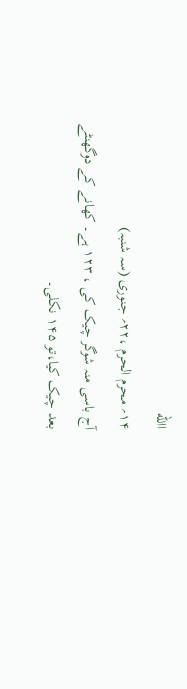االله
۱۴؍ محرم الحرم ،۲۲؍ جنوری (سہ شنبہ)
آج باسی منہ شوگر چیک کی ، ۱۲۳ ہے۔ کھانے کے دوگھنٹے بعد چیک کیا،تو ۱۴۵ نکلی۔